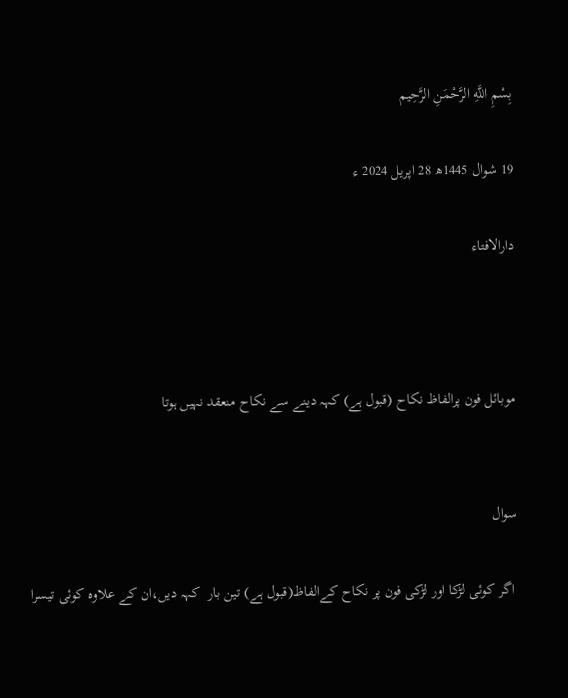بِسْمِ اللَّهِ الرَّحْمَنِ الرَّحِيم

19 شوال 1445ھ 28 اپریل 2024 ء

دارالافتاء



موبائل فون پرالفاظ نکاح (قبول ہے) کہہ دینے سے نکاح منعقد نہیں ہوتا


سوال

 اگر کوئی لڑکا اور لڑکی فون پر نکاح کےالفاظ(قبول ہے) تین بار  کہہ دیں،ان کے علاوہ کوئی تیسرا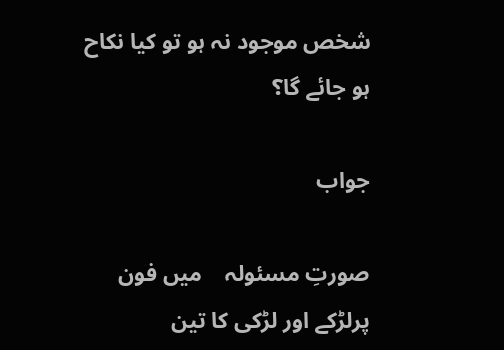شخص موجود نہ ہو تو کیا نکاح ہو جائے گا؟

جواب

صورتِ مسئولہ    میں فون پرلڑکے اور لڑکی کا تین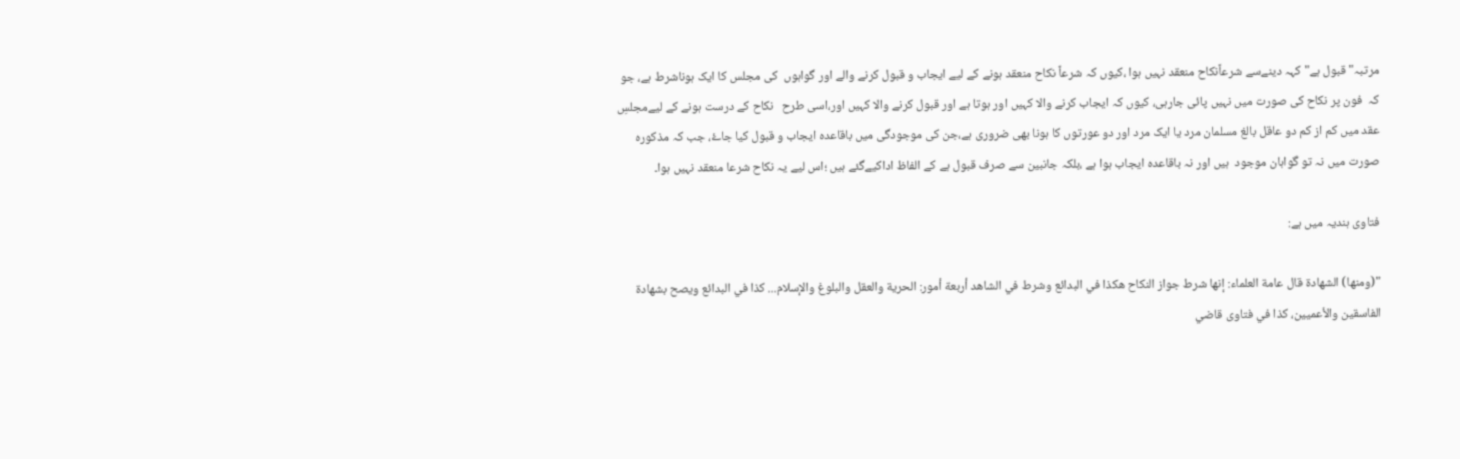مرتبہ" قبول ہے" کہہ دینےسے شرعاًنکاح منعقد نہیں ہوا ،کیوں کہ شرعاً نکاح منعقد ہونے کے لیے ایجاب و قبول کرنے والے اور گواہوں  کی مجلس کا ایک ہوناشرط ہے، جو کہ  فون پر نکاح کی صورت میں نہیں پائی جارہی، کیوں کہ ایجاب کرنے والا کہیں اور ہوتا ہے اور قبول کرنے والا کہیں اور،اسی طرح   نکاح کے درست ہونے کے لیےمجلسِ عقد میں کم از کم دو عاقل بالغ مسلمان مرد یا ایک مرد اور دو عورتوں کا ہونا بھی ضروری ہے،جن کی موجودگی میں باقاعدہ ایجاب و قبول کیا جاۓ، جب کہ مذکورہ صورت میں نہ تو گواہان موجود  ہیں اور نہ باقاعدہ ایجاب ہوا ہے ،بلکہ جانبین سے صرف قبول ہے کے الفاظ اداکیےگئے ہیں ؛اس لیے یہ نکاح شرعا منعقد نہیں ہوا۔

فتاوی ہندیہ میں ہے:

"(ومنها) الشهادة قال عامة العلماء: إنها شرط جواز النكاح هكذا في البدائع وشرط في الشاهد أربعة أمور: الحرية والعقل والبلوغ والإسلام... كذا في البدائع ويصح بشهادة الفاسقين والأعميين، كذا في فتاوى قاضي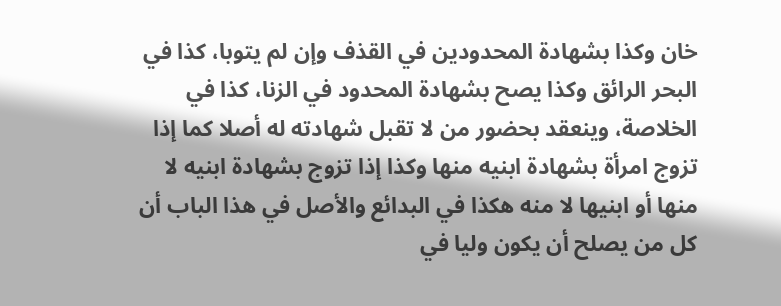خان وكذا بشهادة المحدودين في القذف وإن لم يتوبا، كذا في البحر الرائق وكذا يصح بشهادة المحدود في الزنا، كذا في الخلاصة، وينعقد بحضور من لا تقبل شهادته له أصلا كما إذا تزوج امرأة بشهادة ابنيه منها وكذا إذا تزوج بشهادة ابنيه لا منها أو ابنيها لا منه هكذا في البدائع والأصل في هذا الباب أن كل من يصلح أن يكون وليا في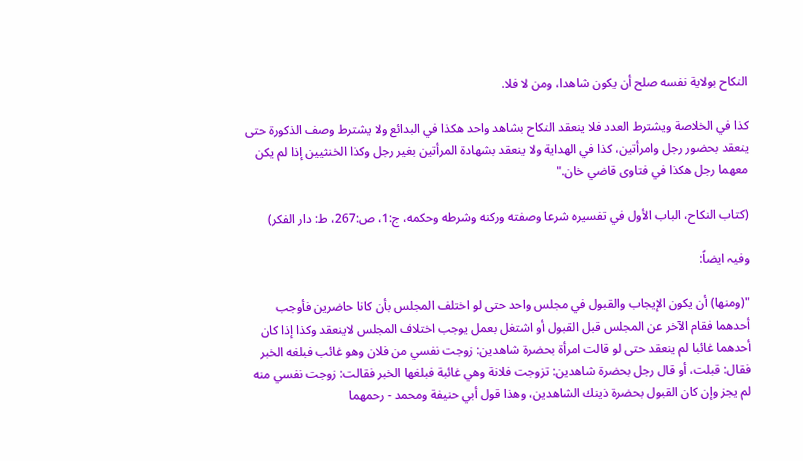النكاح بولاية نفسه صلح أن يكون شاهدا، ومن لا فلا.

كذا في الخلاصة ويشترط العدد فلا ينعقد النكاح بشاهد واحد هكذا في البدائع ولا يشترط وصف الذكورة حتى ينعقد بحضور رجل وامرأتين، كذا في الهداية ولا ينعقد بشهادة المرأتين بغير رجل وكذا الخنثيين إذا لم يكن معهما رجل هكذا في فتاوى قاضي خان."

(كتاب النكاح، الباب الأول في تفسيره شرعا وصفته وركنه وشرطه وحكمه، ج:1، ص:267، ط: دار الفكر)

وفیہ ایضاً:

"(ومنها) أن يكون الإيجاب والقبول في مجلس واحد حتى لو اختلف المجلس بأن كانا حاضرين فأوجب أحدهما فقام الآخر عن المجلس قبل القبول أو اشتغل بعمل يوجب اختلاف المجلس لاينعقد وكذا إذا كان أحدهما غائبا لم ينعقد حتى لو قالت امرأة بحضرة شاهدين: زوجت نفسي من فلان وهو غائب فبلغه الخبر فقال: قبلت، أو قال رجل بحضرة شاهدين: تزوجت فلانة وهي غائبة فبلغها الخبر فقالت: زوجت نفسي منه لم يجز وإن كان القبول بحضرة ذينك الشاهدين، وهذا قول أبي حنيفة ومحمد - رحمهما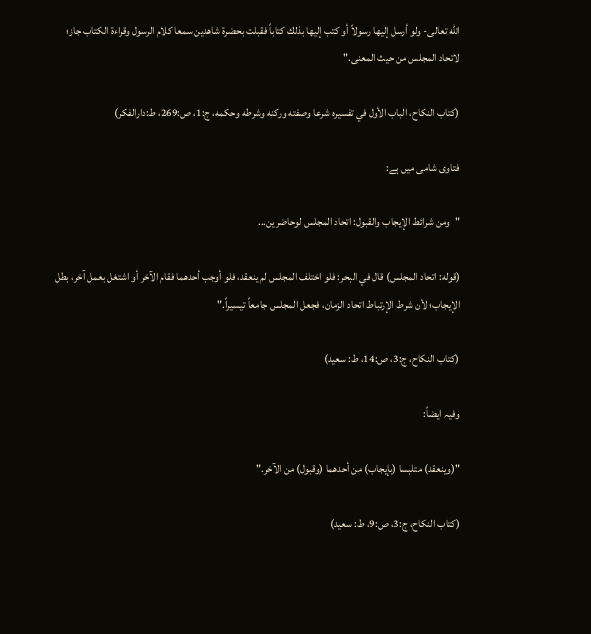الله تعالى- ولو أرسل إليها رسولاً أو كتب إليها بذلك كتاباً فقبلت بحضرة شاهدين سمعا كلام الرسول وقراءة الكتاب جاز؛ لاتحاد المجلس من حيث المعنى."

(کتاب النکاح، الباب الأول في تفسيره شرعا وصفته وركنه وشرطه وحكمه، ج:1، ص:269، ط:دارالفکر)

فتاوی شامی میں ہے:

"ومن شرائط الإیجاب والقبول: اتحاد المجلس لوحاضرین...

(قوله: اتحاد المجلس) قال في البحر: فلو اختلف المجلس لم ینعقد، فلو أوجب أحدهما فقام الآخر أو اشتغل بعمل آخر، بطل الإیجاب؛ لأن شرط الإرتباط اتحاد الزمان، فجعل المجلس جامعاً تیسیراً."

(کتاب النکاح، ج:3، ص:14، ط: سعيد)

وفیہ ایضاً:

"(وينعقد) متلبسا (بإيجاب) من أحدهما (وقبول) من الآخر."

(كتاب النكاح، ج:3، ص:9، ط: سعيد)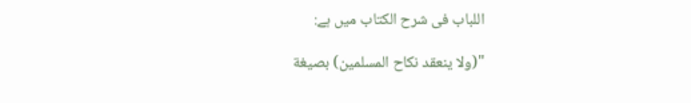اللباب فی شرح الکتاب میں ہے:

"(ولا ينعقد نكاح المسلمين) بصيغة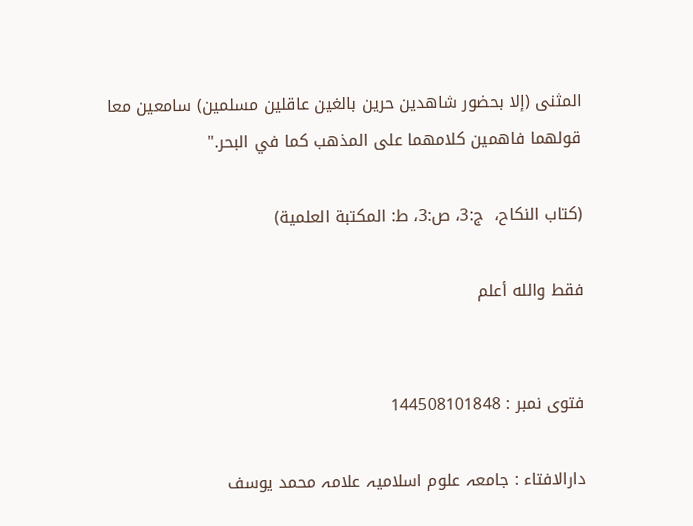المثنى (إلا بحضور شاهدين حرين بالغين عاقلين مسلمين) سامعين معا قولهما فاهمين كلامهما على المذهب كما في البحر."

(کتاب النکاح،  ج:3، ص:3، ط: المکتبة العلمیة)

فقط والله أعلم


فتوی نمبر : 144508101848

دارالافتاء : جامعہ علوم اسلامیہ علامہ محمد یوسف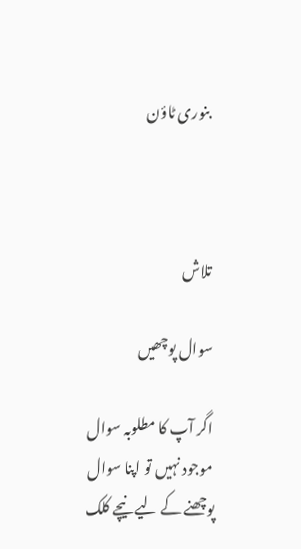بنوری ٹاؤن



تلاش

سوال پوچھیں

اگر آپ کا مطلوبہ سوال موجود نہیں تو اپنا سوال پوچھنے کے لیے نیچے کلک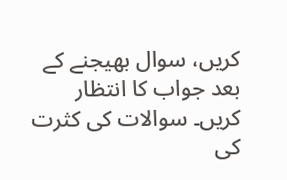کریں، سوال بھیجنے کے بعد جواب کا انتظار کریں۔ سوالات کی کثرت کی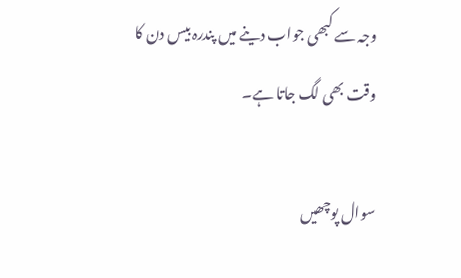وجہ سے کبھی جواب دینے میں پندرہ بیس دن کا وقت بھی لگ جاتا ہے۔

سوال پوچھیں